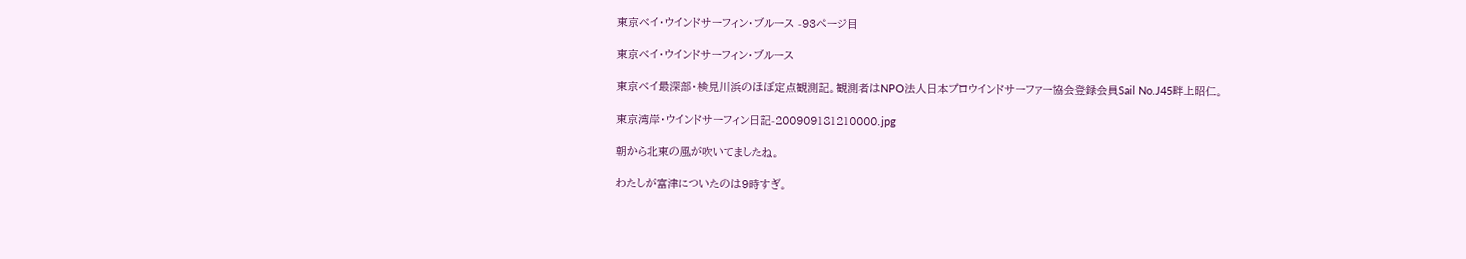東京ベイ・ウインドサーフィン・ブルース -93ページ目

東京ベイ・ウインドサーフィン・ブルース

東京ベイ最深部・検見川浜のほぼ定点観測記。観測者はNPO法人日本プロウインドサーファー協会登録会員Sail No.J45畔上昭仁。

東京湾岸・ウインドサーフィン日記-200909181210000.jpg

朝から北東の風が吹いてましたね。

わたしが富津についたのは9時すぎ。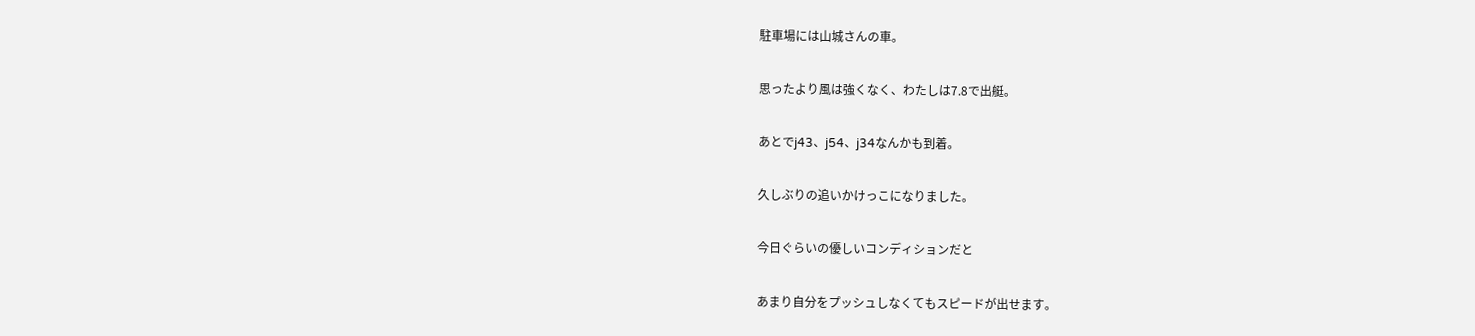駐車場には山城さんの車。

思ったより風は強くなく、わたしは7.8で出艇。

あとでj43、j54、j34なんかも到着。

久しぶりの追いかけっこになりました。

今日ぐらいの優しいコンディションだと

あまり自分をプッシュしなくてもスピードが出せます。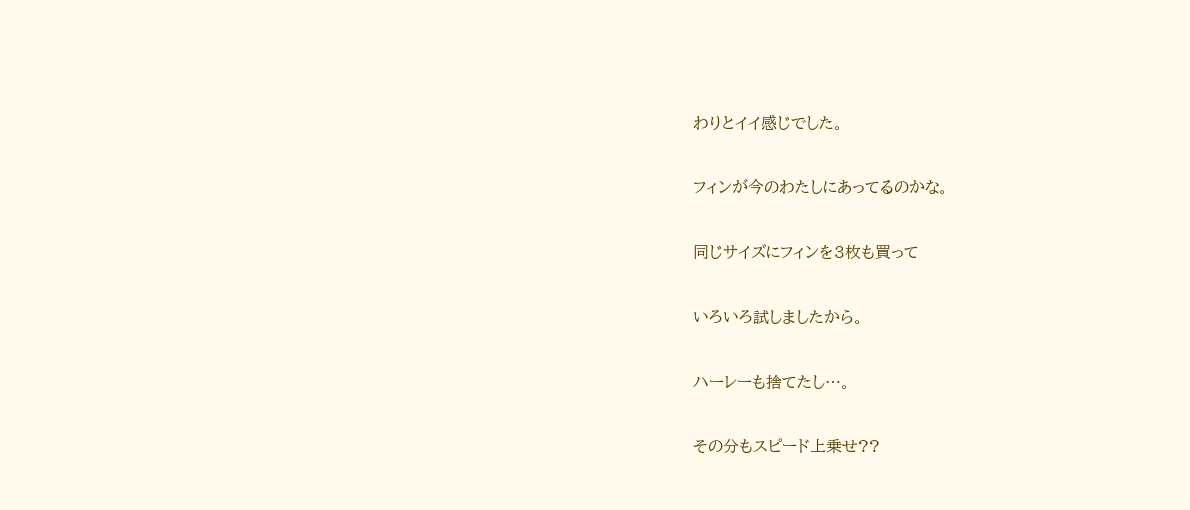わりとイイ感じでした。

フィンが今のわたしにあってるのかな。

同じサイズにフィンを3枚も買って

いろいろ試しましたから。

ハーレーも捨てたし…。

その分もスピード上乗せ??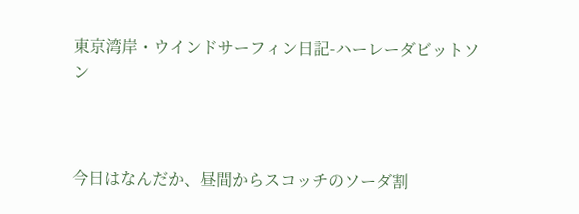東京湾岸・ウインドサーフィン日記-ハーレーダビットソン



今日はなんだか、昼間からスコッチのソーダ割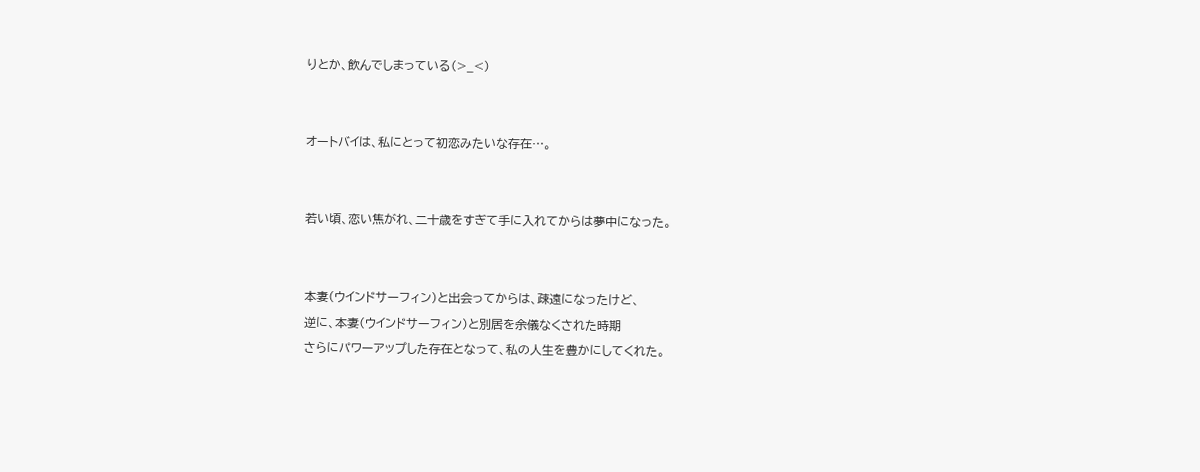りとか、飲んでしまっている(>_<)


オートバイは、私にとって初恋みたいな存在…。


若い頃、恋い焦がれ、二十歳をすぎて手に入れてからは夢中になった。


本妻(ウインドサーフィン)と出会ってからは、疎遠になったけど、
逆に、本妻(ウインドサーフィン)と別居を余儀なくされた時期
さらにパワーアップした存在となって、私の人生を豊かにしてくれた。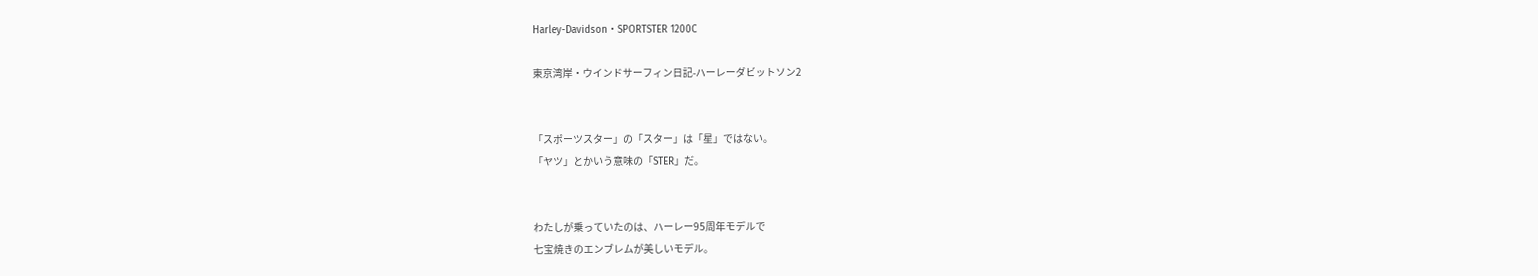Harley-Davidson・SPORTSTER 1200C

東京湾岸・ウインドサーフィン日記-ハーレーダビットソン2


「スポーツスター」の「スター」は「星」ではない。
「ヤツ」とかいう意味の「STER」だ。


わたしが乗っていたのは、ハーレー95周年モデルで
七宝焼きのエンブレムが美しいモデル。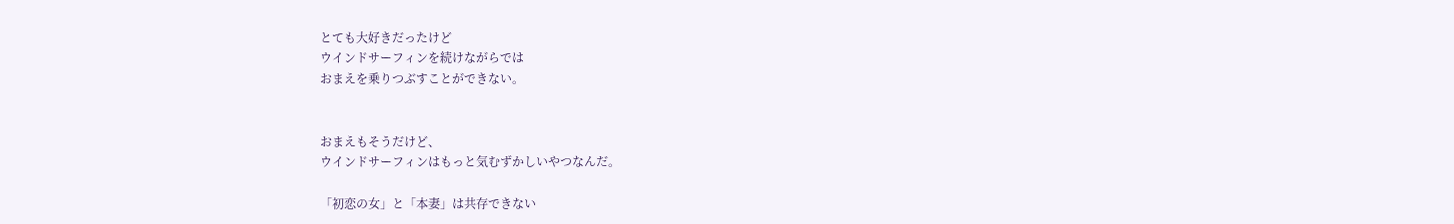とても大好きだったけど
ウインドサーフィンを続けながらでは
おまえを乗りつぶすことができない。


おまえもそうだけど、
ウインドサーフィンはもっと気むずかしいやつなんだ。

「初恋の女」と「本妻」は共存できない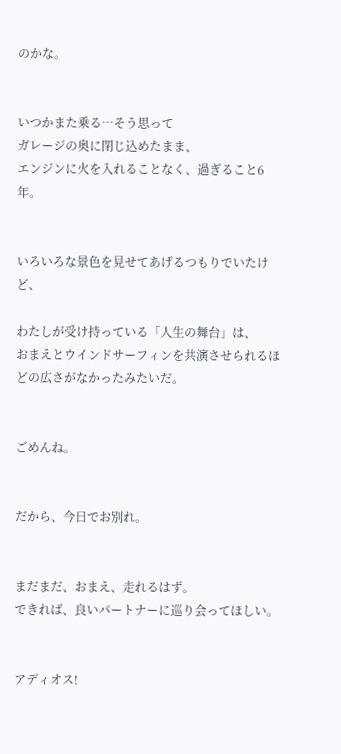のかな。


いつかまた乗る…そう思って
ガレージの奥に閉じ込めたまま、
エンジンに火を入れることなく、過ぎること6年。


いろいろな景色を見せてあげるつもりでいたけど、

わたしが受け持っている「人生の舞台」は、
おまえとウインドサーフィンを共演させられるほどの広さがなかったみたいだ。


ごめんね。


だから、今日でお別れ。


まだまだ、おまえ、走れるはず。
できれば、良いパートナーに巡り会ってほしい。


アディオス!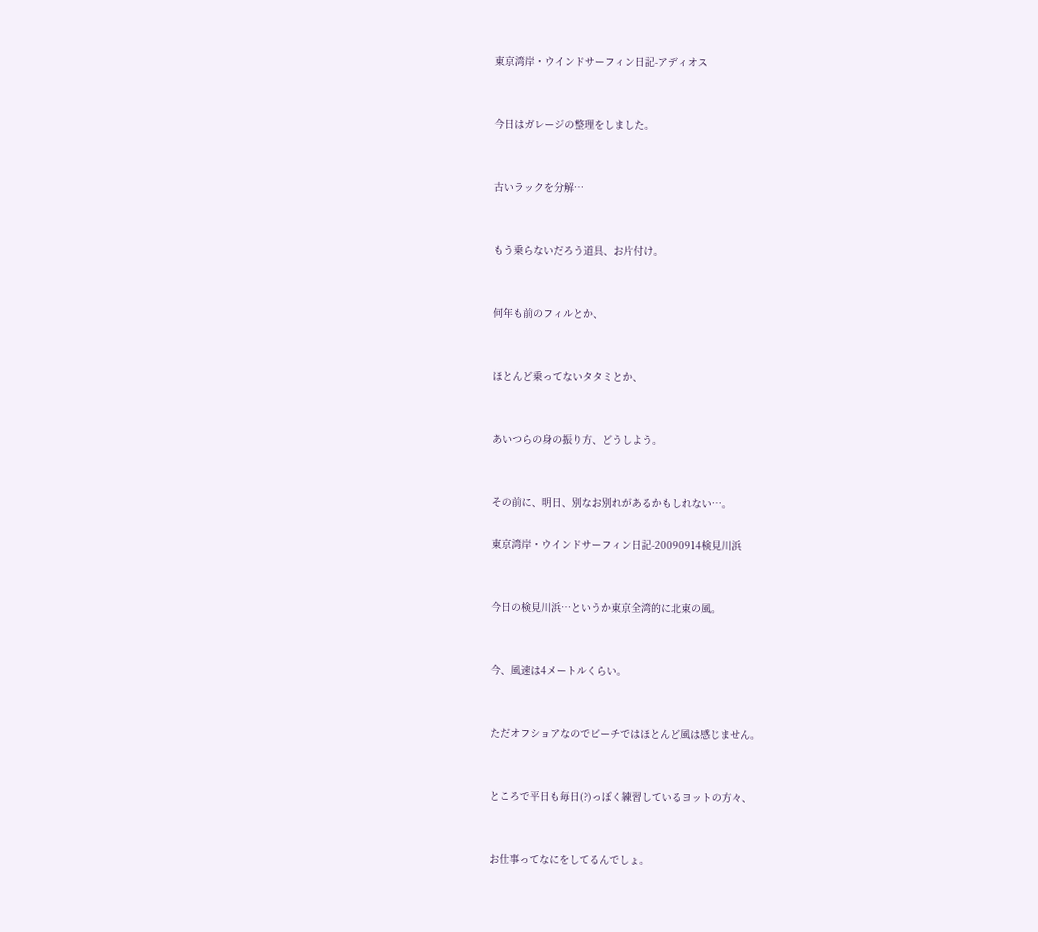東京湾岸・ウインドサーフィン日記-アディオス


今日はガレージの整理をしました。


古いラックを分解…


もう乗らないだろう道具、お片付け。


何年も前のフィルとか、


ほとんど乗ってないタタミとか、


あいつらの身の振り方、どうしよう。


その前に、明日、別なお別れがあるかもしれない…。

東京湾岸・ウインドサーフィン日記-20090914検見川浜


今日の検見川浜…というか東京全湾的に北東の風。


今、風速は4メートルくらい。


ただオフショアなのでビーチではほとんど風は感じません。


ところで平日も毎日(?)っぽく練習しているヨットの方々、


お仕事ってなにをしてるんでしょ。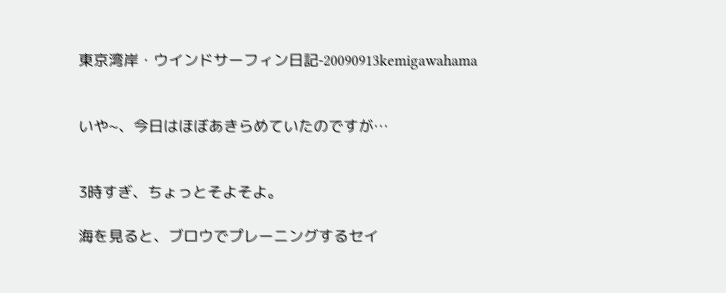東京湾岸・ウインドサーフィン日記-20090913kemigawahama


いや~、今日はほぼあきらめていたのですが…


3時すぎ、ちょっとそよそよ。

海を見ると、ブロウでプレーニングするセイ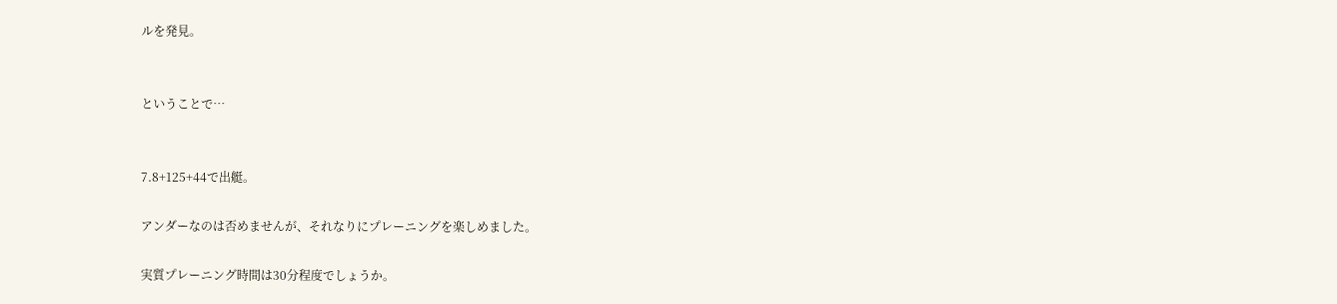ルを発見。


ということで…


7.8+125+44で出艇。

アンダーなのは否めませんが、それなりにプレーニングを楽しめました。

実質プレーニング時間は30分程度でしょうか。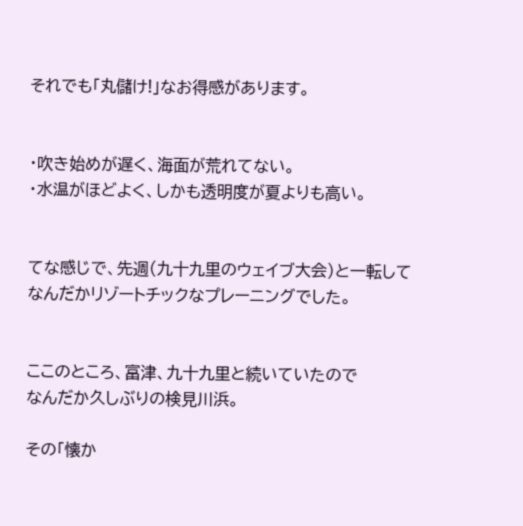それでも「丸儲け!」なお得感があります。


・吹き始めが遅く、海面が荒れてない。
・水温がほどよく、しかも透明度が夏よりも高い。


てな感じで、先週(九十九里のウェイブ大会)と一転して
なんだかリゾートチックなプレーニングでした。


ここのところ、富津、九十九里と続いていたので
なんだか久しぶりの検見川浜。

その「懐か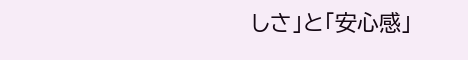しさ」と「安心感」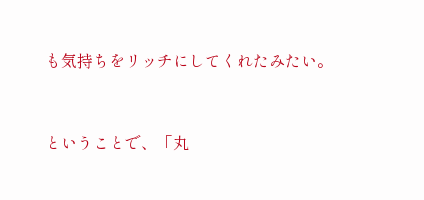も気持ちをリッチにしてくれたみたい。


ということで、「丸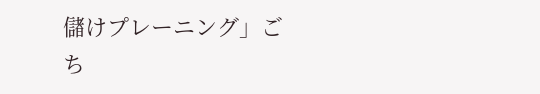儲けプレーニング」ごち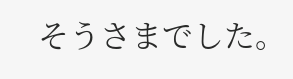そうさまでした。